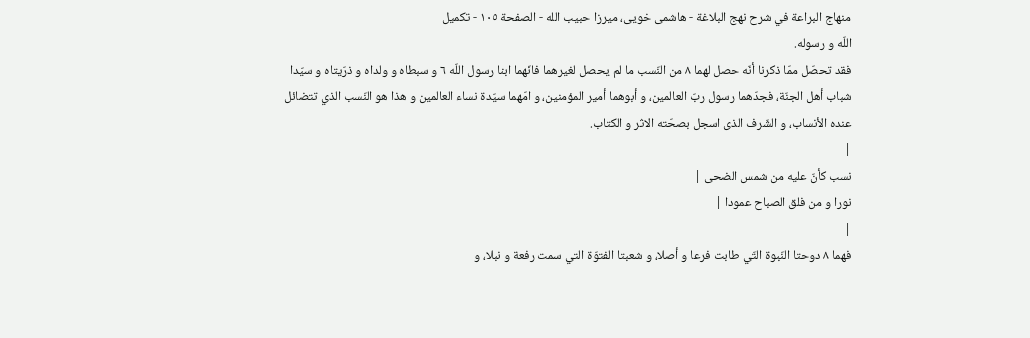منهاج البراعة في شرح نهج البلاغة - هاشمى خويى، ميرزا حبيب الله - الصفحة ١٠٥ - تكميل
اللّه و رسوله.
فقد تحصّل ممّا ذكرنا أنّه حصل لهما ٨ من النّسب ما لم يحصل لغيرهما فانّهما ابنا رسول اللّه ٦ و سبطاه و ولداه و ذرّيتاه و سيّدا شباب أهل الجنّة، فجدّهما رسول ربّ العالمين، و أبوهما أمير المؤمنين، و امّهما سيّدة نساء العالمين و هذا هو النّسب الذي تتضائل عنده الأنساب، و الشّرف الذى اسجل بصحّته الاثر و الكتاب.
|
نسب كأنّ عليه من شمس الضحى |
نورا و من فلق الصباح عمودا |
|
فهما ٨ دوحتا النّبوة التّي طابت فرعا و أصلا، و شعبتا الفتوّة التي سمت رفعة و نبلا، و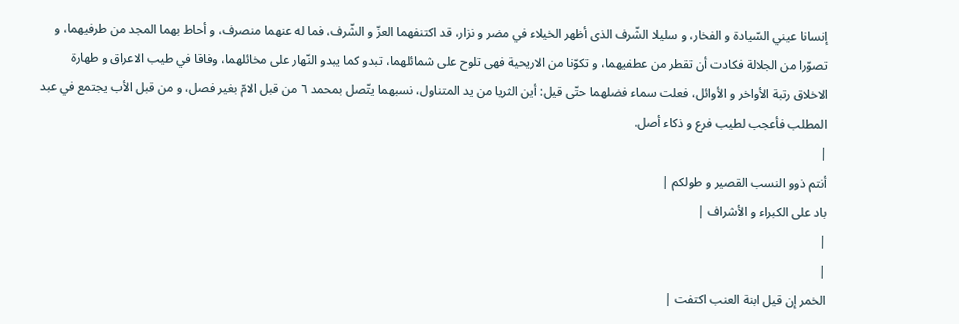إنسانا عيني السّيادة و الفخار، و سليلا الشّرف الذى أظهر الخيلاء في مضر و نزار، قد اكتنفهما العزّ و الشّرف، فما له عنهما منصرف، و أحاط بهما المجد من طرفيهما، و تصوّرا من الجلالة فكادت أن تقطر من عطفيهما، و تكوّنا من الاريحية فهى تلوح على شمائلهما، تبدو كما يبدو النّهار على مخائلهما، وفاقا في طيب الاعراق و طهارة الاخلاق رتبة الأواخر و الأوائل، فعلت سماء فضلهما حتّى قيل: أين الثريا من يد المتناول، نسبهما يتّصل بمحمد ٦ من قبل الامّ بغير فصل، و من قبل الأب يجتمع في عبد المطلب فأعجب لطيب فرع و ذكاء أصل.
|
أنتم ذوو النسب القصير و طولكم |
باد على الكبراء و الأشراف |
|
|
الخمر إن قيل ابنة العنب اكتفت |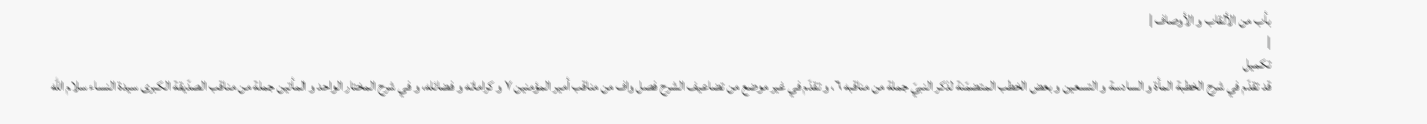بأب من الألقاب و الأوصاف |
|
تكميل
قد تقدّم في شرح الخطبة المأة و السادسة و التسعين و بعض الخطب المتضمّنة لذكر النبيّ جملة من مناقبه ٦، و تقدّم في غير موضع من تضاعيف الشرح فصل واف من مناقب أمير المؤمنين ٧ و كراماته و فضائله، و في شرح المختار الواحد و المأتين جملة من مناقب الصدّيقة الكبرى سيدة النساء سلام اللّه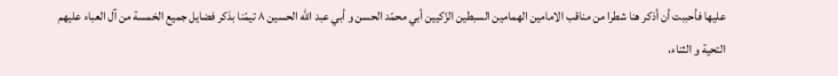عليها فأحببت أن أذكر هنا شطرا من مناقب الامامين الهمامين السبطين الزّكيين أبي محمّد الحسن و أبي عبد اللّه الحسين ٨ تيمّنا بذكر فضايل جميع الخمسة من آل العباء عليهم التحية و الثناء،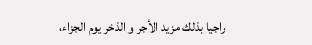راجيا بذلك مزيد الأجر و الذخر يوم الجزاء،